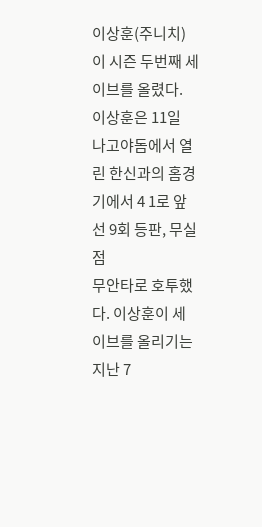이상훈(주니치)이 시즌 두번째 세이브를 올렸다. 이상훈은 11일
나고야돔에서 열린 한신과의 홈경기에서 4 1로 앞선 9회 등판, 무실점
무안타로 호투했다. 이상훈이 세이브를 올리기는 지난 7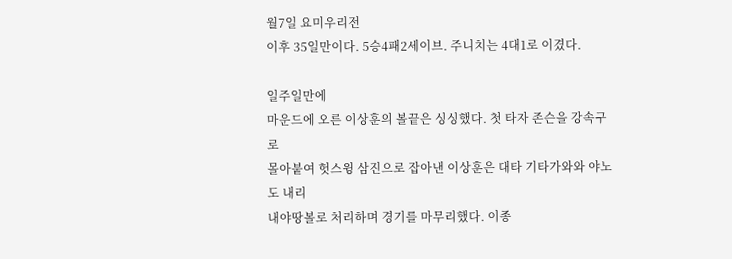월7일 요미우리전
이후 35일만이다. 5승4패2세이브. 주니치는 4대1로 이겼다.

일주일만에
마운드에 오른 이상훈의 볼끝은 싱싱했다. 첫 타자 존슨을 강속구로
몰아붙여 헛스윙 삼진으로 잡아낸 이상훈은 대타 기타가와와 야노도 내리
내야땅볼로 처리하며 경기를 마무리했다. 이종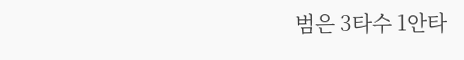범은 3타수 1안타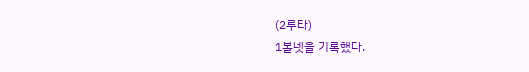(2루타)
1볼넷을 기록했다.